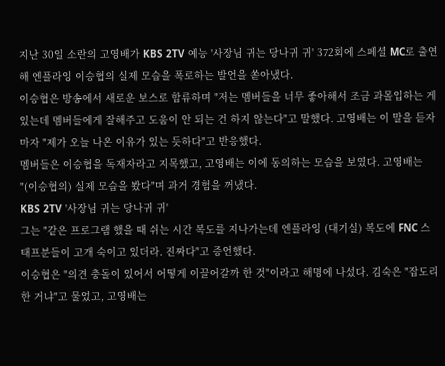지난 30일 소란의 고영배가 KBS 2TV 예능 '사장님 귀는 당나귀 귀' 372회에 스페셜 MC로 출연해 엔플라잉 이승협의 실제 모습을 폭로하는 발언을 쏟아냈다.
이승협은 방송에서 새로운 보스로 합류하며 "저는 멤버들을 너무 좋아해서 조금 과몰입하는 게 있는데 멤버들에게 잘해주고 도움이 안 되는 건 하지 않는다"고 말했다. 고영배는 이 말을 듣자마자 "제가 오늘 나온 이유가 있는 듯하다"고 반응했다.
멤버들은 이승협을 독재자라고 지목했고, 고영배는 이에 동의하는 모습을 보였다. 고영배는 "(이승협의) 실제 모습을 봤다"며 과거 경험을 꺼냈다.
KBS 2TV '사장님 귀는 당나귀 귀'
그는 "같은 프로그램 했을 때 쉬는 시간 복도를 지나가는데 엔플라잉 (대기실) 복도에 FNC 스태프분들이 고개 숙이고 있더라. 진짜다"고 증언했다.
이승협은 "의견 충돌이 있어서 어떻게 이끌어갈까 한 것"이라고 해명에 나섰다. 김숙은 "잡도리 한 거냐"고 물었고, 고영배는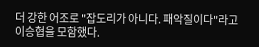더 강한 어조로 "잡도리가 아니다. 패악질이다"라고 이승협을 모함했다.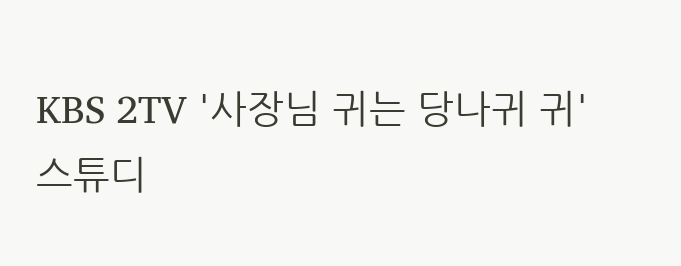KBS 2TV '사장님 귀는 당나귀 귀'
스튜디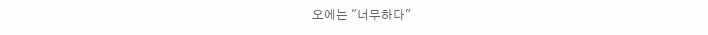오에는 "너무하다"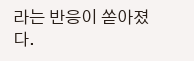라는 반응이 쏟아졌다.